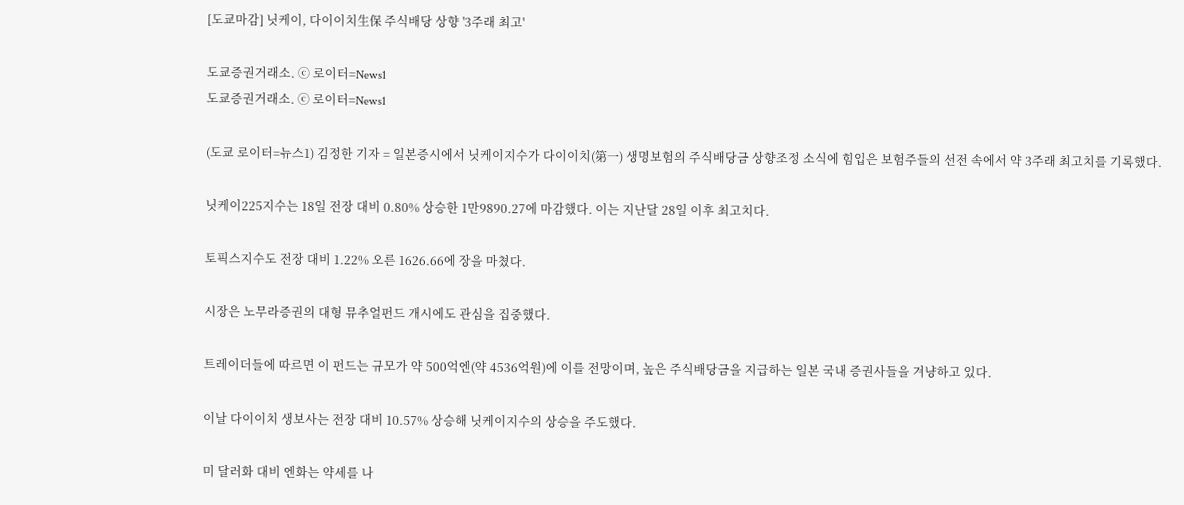[도쿄마감] 닛케이, 다이이치生保 주식배당 상향 '3주래 최고'

도쿄증권거래소. ⓒ 로이터=News1
도쿄증권거래소. ⓒ 로이터=News1

(도쿄 로이터=뉴스1) 김정한 기자 = 일본증시에서 닛케이지수가 다이이치(第一) 생명보험의 주식배당금 상향조정 소식에 힘입은 보험주들의 선전 속에서 약 3주래 최고치를 기록했다.

닛케이225지수는 18일 전장 대비 0.80% 상승한 1만9890.27에 마감했다. 이는 지난달 28일 이후 최고치다.

토픽스지수도 전장 대비 1.22% 오른 1626.66에 장을 마쳤다.

시장은 노무라증권의 대형 뮤추얼펀드 개시에도 관심을 집중했다.

트레이더들에 따르면 이 펀드는 규모가 약 500억엔(약 4536억원)에 이를 전망이며, 높은 주식배당금을 지급하는 일본 국내 증권사들을 겨냥하고 있다.

이날 다이이치 생보사는 전장 대비 10.57% 상승해 닛케이지수의 상승을 주도했다.

미 달러화 대비 엔화는 약세를 나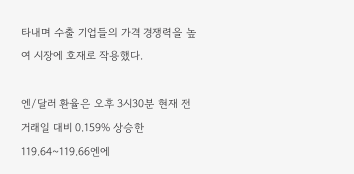타내며 수출 기업들의 가격 경쟁력을 높여 시장에 호재로 작용했다.

엔/달러 환율은 오후 3시30분 현재 전 거래일 대비 0.159% 상승한 119.64~119.66엔에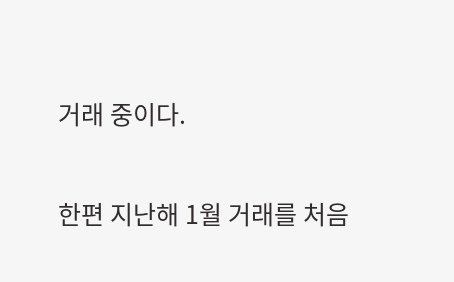거래 중이다.

한편 지난해 1월 거래를 처음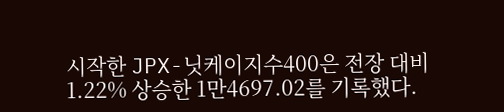시작한 JPX-닛케이지수400은 전장 대비 1.22% 상승한 1만4697.02를 기록했다.